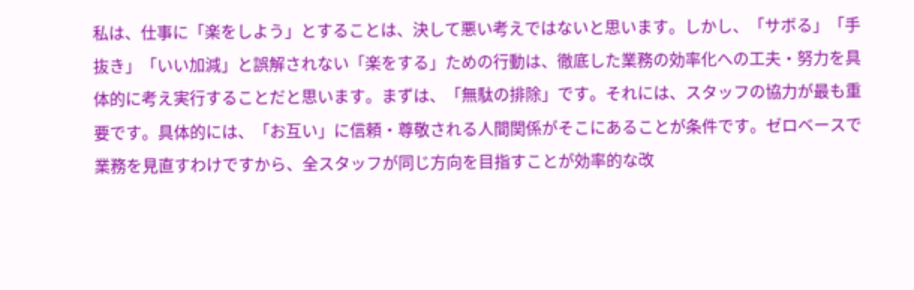私は、仕事に「楽をしよう」とすることは、決して悪い考えではないと思います。しかし、「サボる」「手抜き」「いい加減」と誤解されない「楽をする」ための行動は、徹底した業務の効率化への工夫・努力を具体的に考え実行することだと思います。まずは、「無駄の排除」です。それには、スタッフの協力が最も重要です。具体的には、「お互い」に信頼・尊敬される人間関係がそこにあることが条件です。ゼロベースで業務を見直すわけですから、全スタッフが同じ方向を目指すことが効率的な改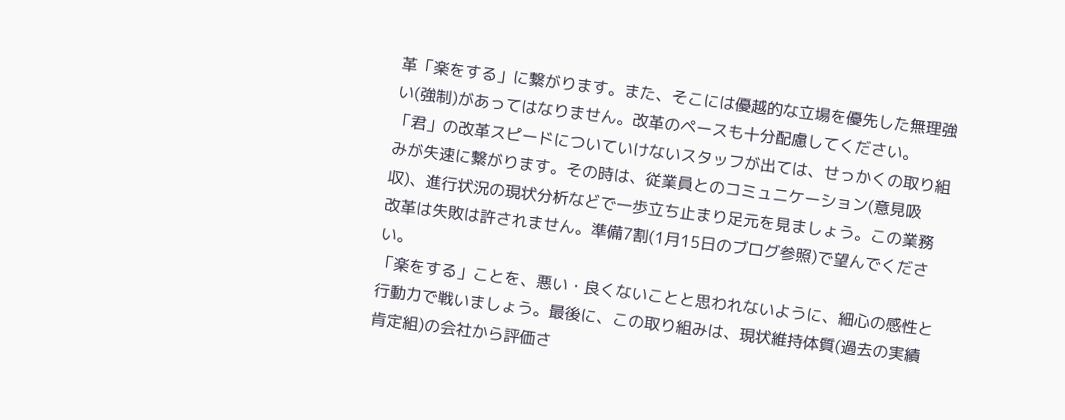革「楽をする」に繋がります。また、そこには優越的な立場を優先した無理強い(強制)があってはなりません。改革のペースも十分配慮してください。「君」の改革スピードについていけないスタッフが出ては、せっかくの取り組みが失速に繋がります。その時は、従業員とのコミュニケーション(意見吸収)、進行状況の現状分析などで一歩立ち止まり足元を見ましょう。この業務改革は失敗は許されません。準備7割(1月15日のブログ参照)で望んでください。
「楽をする」ことを、悪い・良くないことと思われないように、細心の感性と行動力で戦いましょう。最後に、この取り組みは、現状維持体質(過去の実績肯定組)の会社から評価さ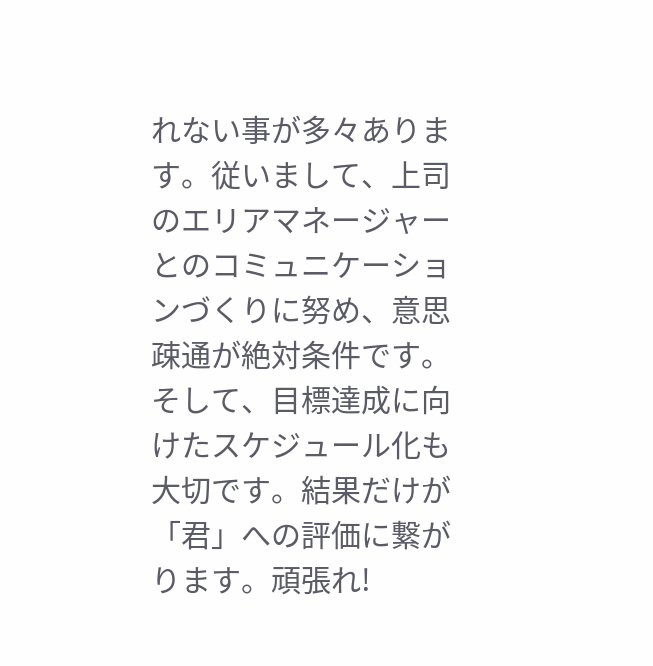れない事が多々あります。従いまして、上司のエリアマネージャーとのコミュニケーションづくりに努め、意思疎通が絶対条件です。そして、目標達成に向けたスケジュール化も大切です。結果だけが「君」への評価に繋がります。頑張れ!